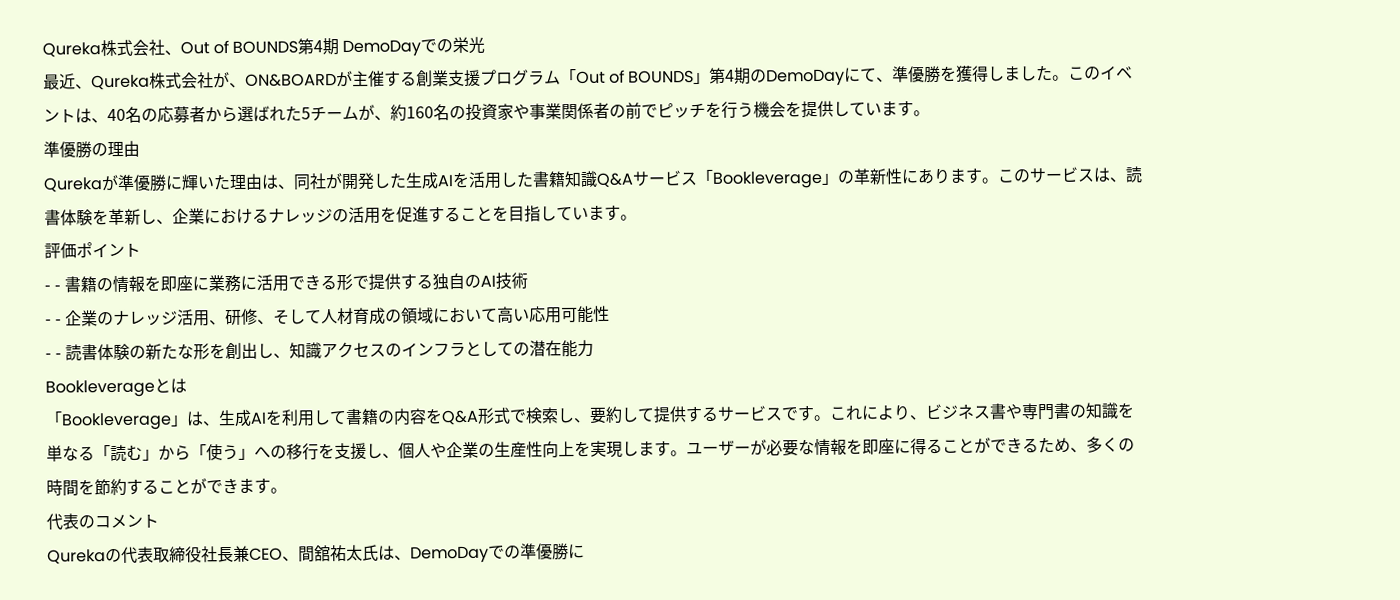Qureka株式会社、Out of BOUNDS第4期 DemoDayでの栄光
最近、Qureka株式会社が、ON&BOARDが主催する創業支援プログラム「Out of BOUNDS」第4期のDemoDayにて、準優勝を獲得しました。このイベントは、40名の応募者から選ばれた5チームが、約160名の投資家や事業関係者の前でピッチを行う機会を提供しています。
準優勝の理由
Qurekaが準優勝に輝いた理由は、同社が開発した生成AIを活用した書籍知識Q&Aサービス「Bookleverage」の革新性にあります。このサービスは、読書体験を革新し、企業におけるナレッジの活用を促進することを目指しています。
評価ポイント
- - 書籍の情報を即座に業務に活用できる形で提供する独自のAI技術
- - 企業のナレッジ活用、研修、そして人材育成の領域において高い応用可能性
- - 読書体験の新たな形を創出し、知識アクセスのインフラとしての潜在能力
Bookleverageとは
「Bookleverage」は、生成AIを利用して書籍の内容をQ&A形式で検索し、要約して提供するサービスです。これにより、ビジネス書や専門書の知識を単なる「読む」から「使う」への移行を支援し、個人や企業の生産性向上を実現します。ユーザーが必要な情報を即座に得ることができるため、多くの時間を節約することができます。
代表のコメント
Qurekaの代表取締役社長兼CEO、間舘祐太氏は、DemoDayでの準優勝に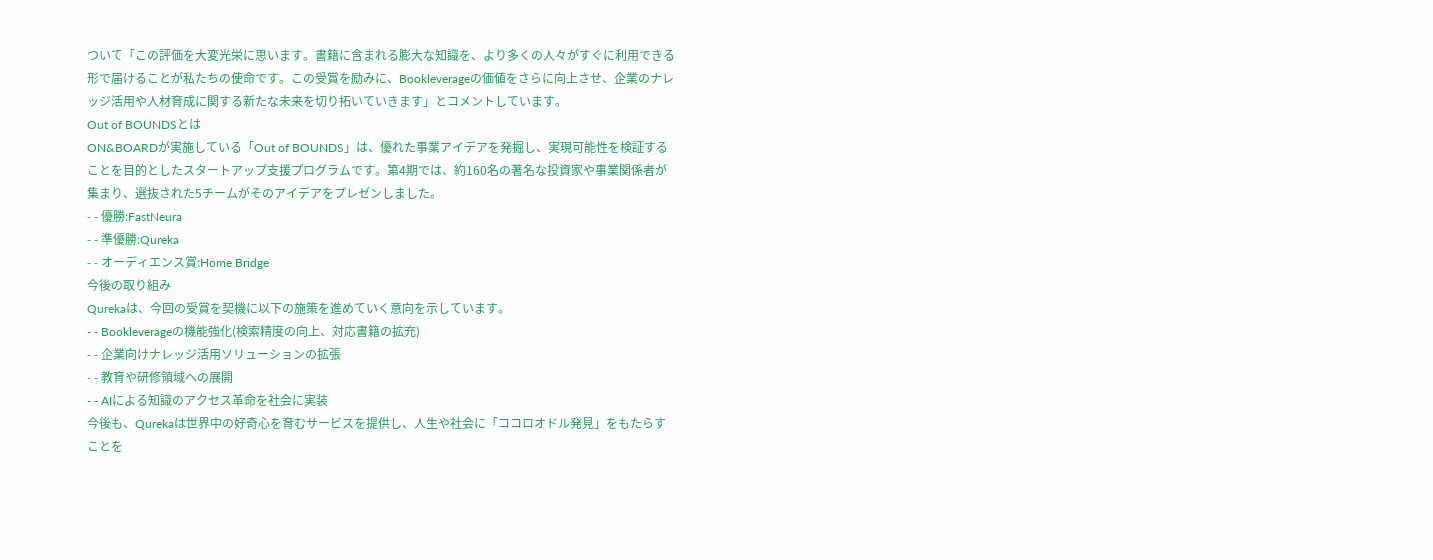ついて「この評価を大変光栄に思います。書籍に含まれる膨大な知識を、より多くの人々がすぐに利用できる形で届けることが私たちの使命です。この受賞を励みに、Bookleverageの価値をさらに向上させ、企業のナレッジ活用や人材育成に関する新たな未来を切り拓いていきます」とコメントしています。
Out of BOUNDSとは
ON&BOARDが実施している「Out of BOUNDS」は、優れた事業アイデアを発掘し、実現可能性を検証することを目的としたスタートアップ支援プログラムです。第4期では、約160名の著名な投資家や事業関係者が集まり、選抜された5チームがそのアイデアをプレゼンしました。
- - 優勝:FastNeura
- - 準優勝:Qureka
- - オーディエンス賞:Home Bridge
今後の取り組み
Qurekaは、今回の受賞を契機に以下の施策を進めていく意向を示しています。
- - Bookleverageの機能強化(検索精度の向上、対応書籍の拡充)
- - 企業向けナレッジ活用ソリューションの拡張
- - 教育や研修領域への展開
- - AIによる知識のアクセス革命を社会に実装
今後も、Qurekaは世界中の好奇心を育むサービスを提供し、人生や社会に「ココロオドル発見」をもたらすことを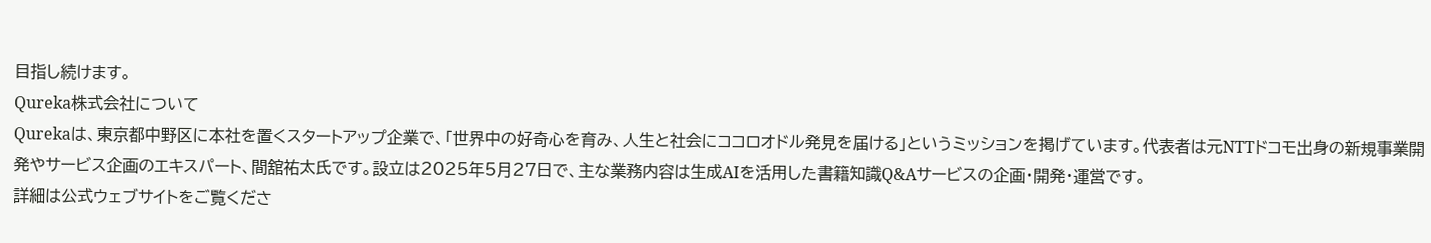目指し続けます。
Qureka株式会社について
Qurekaは、東京都中野区に本社を置くスタートアップ企業で、「世界中の好奇心を育み、人生と社会にココロオドル発見を届ける」というミッションを掲げています。代表者は元NTTドコモ出身の新規事業開発やサービス企画のエキスパート、間舘祐太氏です。設立は2025年5月27日で、主な業務内容は生成AIを活用した書籍知識Q&Aサービスの企画・開発・運営です。
詳細は公式ウェブサイトをご覧くださ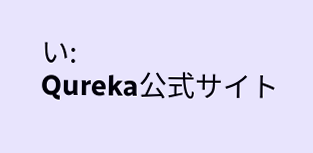い:
Qureka公式サイト